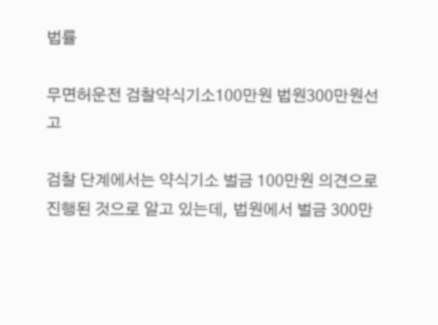법률

무면허운전 검찰약식기소100만원 법원300만원선고

검찰 단계에서는 약식기소 벌금 100만원 의견으로 진행된 것으로 알고 있는데, 법원에서 벌금 300만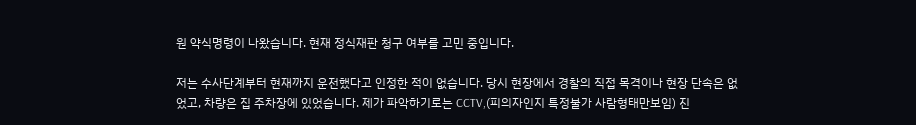원 약식명령이 나왔습니다. 현재 정식재판 청구 여부를 고민 중입니다.

저는 수사단계부터 현재까지 운전했다고 인정한 적이 없습니다. 당시 현장에서 경찰의 직접 목격이나 현장 단속은 없었고, 차량은 집 주차장에 있었습니다. 제가 파악하기로는 CCTV,(피의자인지 특정불가 사람형태만보임) 진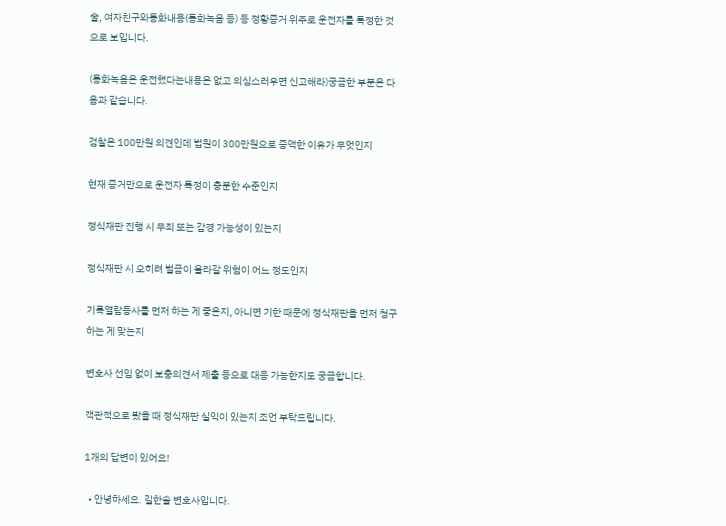술, 여자친구와통화내용(통화녹음 등) 등 정황증거 위주로 운전자를 특정한 것으로 보입니다.

(통화녹음은 운전했다는내용은 없고 의심스러우면 신고해라)궁금한 부분은 다음과 같습니다.

검찰은 100만원 의견인데 법원이 300만원으로 증액한 이유가 무엇인지

현재 증거만으로 운전자 특정이 충분한 수준인지

정식재판 진행 시 무죄 또는 감경 가능성이 있는지

정식재판 시 오히려 벌금이 올라갈 위험이 어느 정도인지

기록열람등사를 먼저 하는 게 좋은지, 아니면 기한 때문에 정식재판을 먼저 청구하는 게 맞는지

변호사 선임 없이 보충의견서 제출 등으로 대응 가능한지도 궁금합니다.

객관적으로 봤을 때 정식재판 실익이 있는지 조언 부탁드립니다.

1개의 답변이 있어요!

  • 안녕하세요. 길한솔 변호사입니다.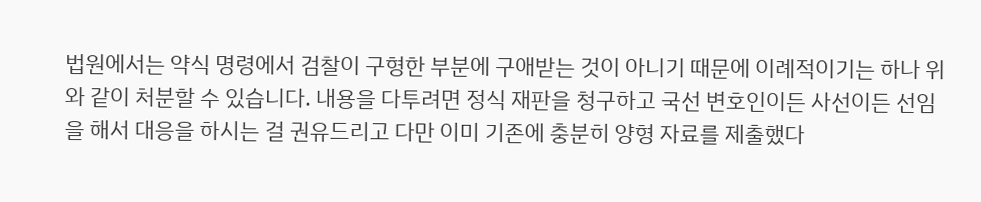법원에서는 약식 명령에서 검찰이 구형한 부분에 구애받는 것이 아니기 때문에 이례적이기는 하나 위와 같이 처분할 수 있습니다. 내용을 다투려면 정식 재판을 청구하고 국선 변호인이든 사선이든 선임을 해서 대응을 하시는 걸 권유드리고 다만 이미 기존에 충분히 양형 자료를 제출했다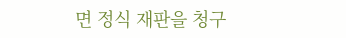면 정식 재판을 청구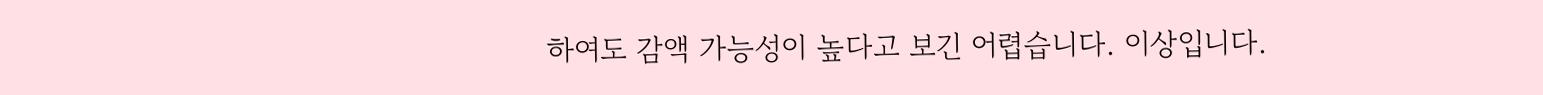하여도 감액 가능성이 높다고 보긴 어렵습니다. 이상입니다.